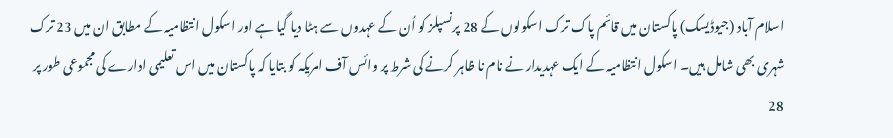اسلام آباد (جیوڈیسک) پاکستان میں قائم پاک ترک اسکولوں کے 28 پرنسپلز کو اُن کے عہدوں سے ہٹا دیا گیا ہے اور اسکول انتظامیہ کے مطابق ان میں 23 ترک شہری بھی شامل ہیں۔ اسکول انتظامیہ کے ایک عہدیدار نے نام نا ظاہر کرنے کی شرط پر وائس آف امریکہ کو بتایا کہ پاکستان میں اس تعلیمی ادارے کی مجموعی طور پر 28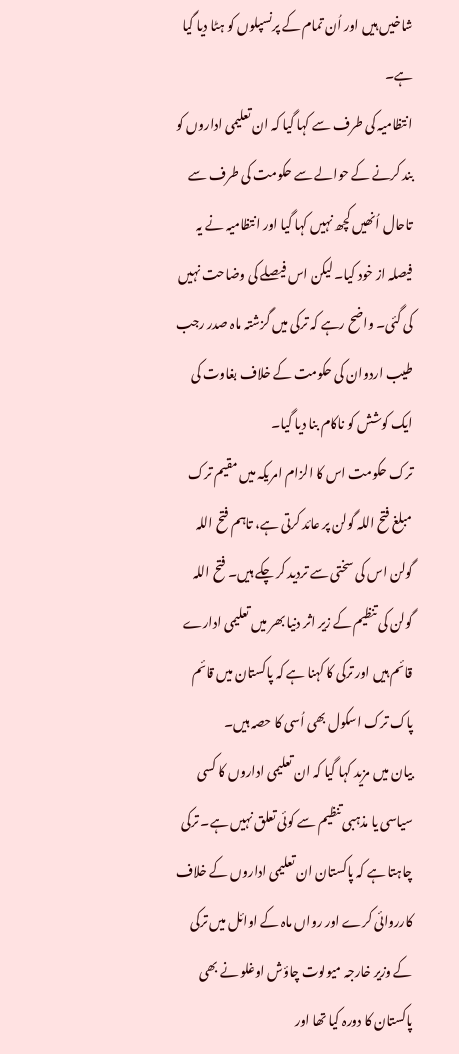شاخیں ہیں اور اُن تمام کے پرنسپلوں کو ہٹا دیا گیا ہے۔
انتظامیہ کی طرف سے کہا گیا کہ ان تعلیمی اداروں کو بند کرنے کے حوالے سے حکومت کی طرف سے تاحال اُنھیں کچھ نہیں کہا گیا اور انتظامیہ نے یہ فیصلہ از خود کیا۔ لیکن اس فیصلے کی وضاحت نہیں کی گئی۔ واضح رہے کہ ترکی میں گزشتہ ماہ صدر رجب طیب اردوان کی حکومت کے خلاف بغاوت کی ایک کوشش کو ناکام بنا دیا گیا۔
ترک حکومت اس کا الزام امریکہ میں مقیم ترک مبلغ فتح اللہ گولن پر عائد کرتی ہے، تاہم فتح اللہ گولن اس کی سختی سے تردید کر چکے ہیں۔ فتح اللہ گولن کی تنظیم کے زیر اثر دنیا بھر میں تعلیمی ادارے قائم ہیں اور ترکی کا کہنا ہے کہ پاکستان میں قائم پاک ترک اسکول بھی اُسی کا حصہ ہیں۔
بیان میں مزید کہا گیا کہ ان تعلیمی اداروں کا کسی سیاسی یا مذہبی تنظیم سے کوئی تعلق نہیں ہے۔ ترکی چاہتا ہے کہ پاکستان ان تعلیمی اداروں کے خلاف کارروائی کرے اور رواں ماہ کے اوائل میں ترکی کے وزیر خارجہ میولوت چاؤش اوغلو نے بھی پاکستان کا دورہ کیا تھا اور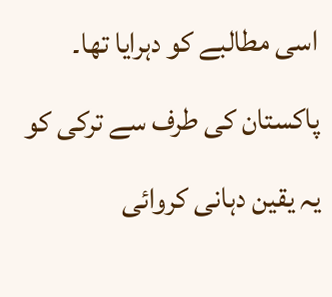اسی مطالبے کو دہرایا تھا۔
پاکستان کی طرف سے ترکی کو یہ یقین دہانی کروائی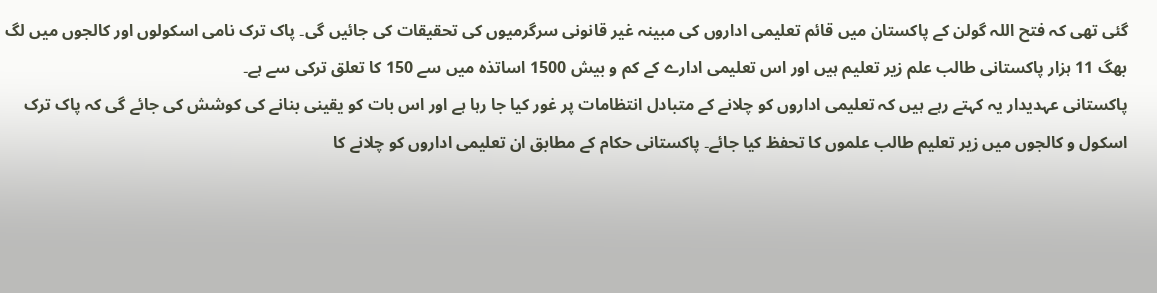گئی تھی کہ فتح اللہ گولن کے پاکستان میں قائم تعلیمی اداروں کی مبینہ غیر قانونی سرگرمیوں کی تحقیقات کی جائیں گی۔ پاک ترک نامی اسکولوں اور کالجوں میں لگ بھگ 11 ہزار پاکستانی طالب علم زیر تعلیم ہیں اور اس تعلیمی ادارے کے کم و بیش 1500 اساتذہ میں سے 150 کا تعلق ترکی سے ہے۔
پاکستانی عہدیدار یہ کہتے رہے ہیں کہ تعلیمی اداروں کو چلانے کے متبادل انتظامات پر غور کیا جا رہا ہے اور اس بات کو یقینی بنانے کی کوشش کی جائے گی کہ پاک ترک اسکول و کالجوں میں زیر تعلیم طالب علموں کا تحفظ کیا جائے۔ پاکستانی حکام کے مطابق ان تعلیمی اداروں کو چلانے کا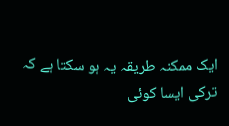ایک ممکنہ طریقہ یہ ہو سکتا ہے کہ ترکی ایسا کوئی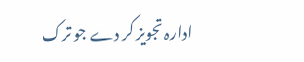ادارہ تجویز کر دے جو ترک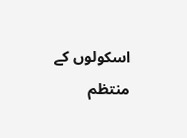اسکولوں کے منتظم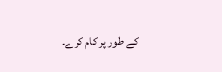کے طور پر کام کرے۔